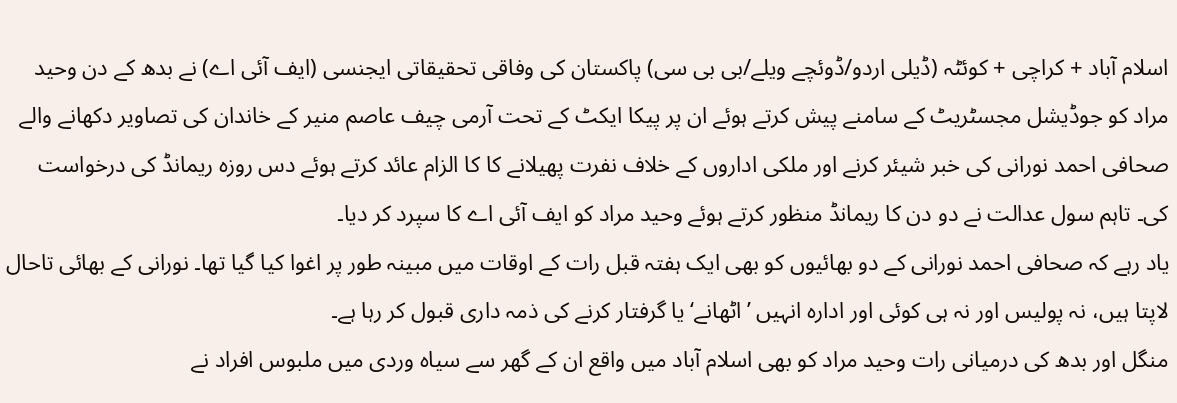اسلام آباد + کراچی + کوئٹہ (ڈیلی اردو/ڈوئچے ویلے/بی بی سی) پاکستان کی وفاقی تحقیقاتی ایجنسی (ایف آئی اے) نے بدھ کے دن وحید مراد کو جوڈیشل مجسٹریٹ کے سامنے پیش کرتے ہوئے ان پر پیکا ایکٹ کے تحت آرمی چیف عاصم منیر کے خاندان کی تصاویر دکھانے والے صحافی احمد نورانی کی خبر شیئر کرنے اور ملکی اداروں کے خلاف نفرت پھیلانے کا کا الزام عائد کرتے ہوئے دس روزہ ریمانڈ کی درخواست کی۔ تاہم سول عدالت نے دو دن کا ریمانڈ منظور کرتے ہوئے وحید مراد کو ایف آئی اے کا سپرد کر دیا۔
یاد رہے کہ صحافی احمد نورانی کے دو بھائیوں کو بھی ایک ہفتہ قبل رات کے اوقات میں مبینہ طور پر اغوا کیا گیا تھا۔ نورانی کے بھائی تاحال لاپتا ہیں، نہ پولیس اور نہ ہی کوئی اور ادارہ انہیں ’اٹھانے‘ یا گرفتار کرنے کی ذمہ داری قبول کر رہا ہے۔
منگل اور بدھ کی درمیانی رات وحید مراد کو بھی اسلام آباد میں واقع ان کے گھر سے سیاہ وردی میں ملبوس افراد نے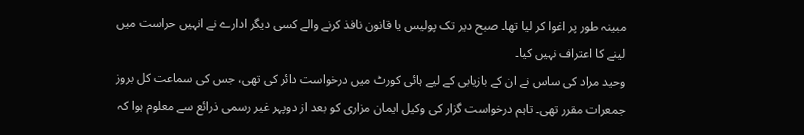مبینہ طور پر اغوا کر لیا تھا۔ صبح دیر تک پولیس یا قانون نافذ کرنے والے کسی دیگر ادارے نے انہیں حراست میں لینے کا اعتراف نہیں کیا۔
وحید مراد کی ساس نے ان کے بازیابی کے لیے ہائی کورٹ میں درخواست دائر کی تھی، جس کی سماعت کل بروز جمعرات مقرر تھی۔ تاہم درخواست گزار کی وکیل ایمان مزاری کو بعد از دوپہر غیر رسمی ذرائع سے معلوم ہوا کہ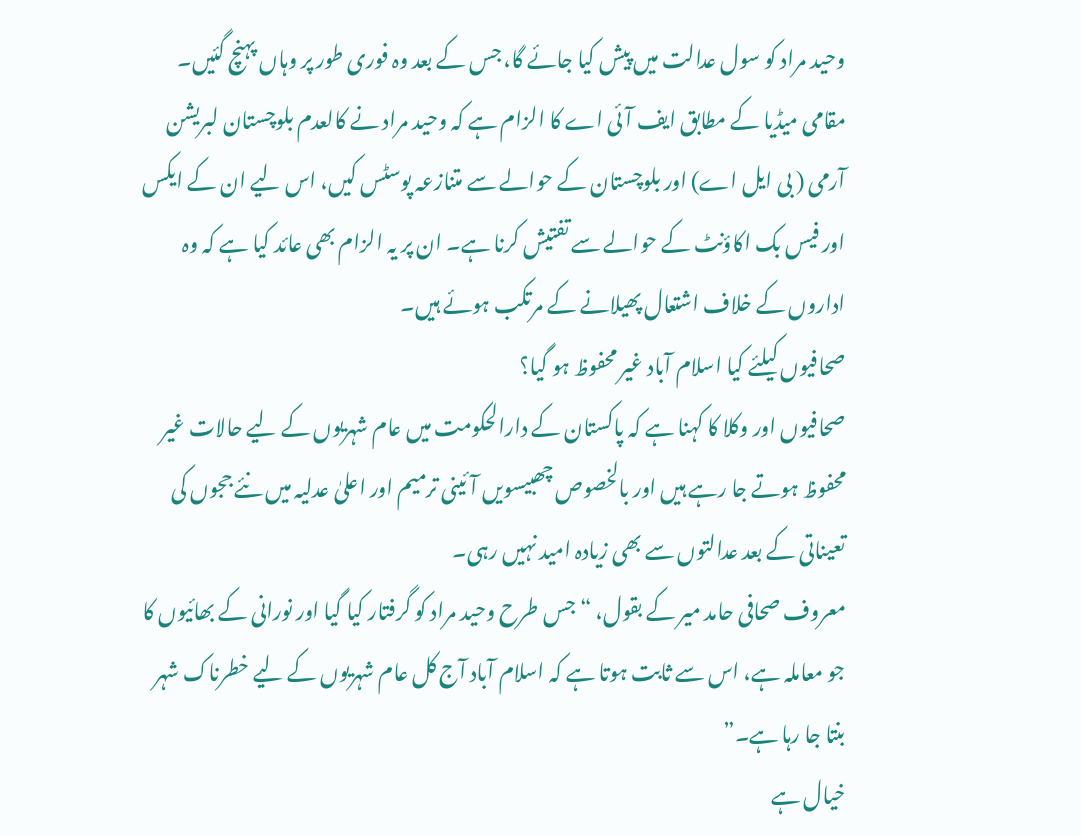وحید مراد کو سول عدالت میں پیش کیا جائے گا، جس کے بعد وہ فوری طور پر وہاں پہنچ گئیں۔
مقامی میڈیا کے مطابق ایف آئی اے کا الزام ہے کہ وحید مراد نے کالعدم بلوچستان لبریشن آرمی ( بی ایل اے) اور بلوچستان کے حوالے سے متنازعہ پوسٹس کیں، اس لیے ان کے ایکس اور فیس بک اکاؤنٹ کے حوالے سے تفتیش کرنا ہے۔ ان پر یہ الزام بھی عائد کیا ہے کہ وہ اداروں کے خلاف اشتعال پھیلانے کے مرتکب ہوئے ہیں۔
صحافیوں کیلئے کیا اسلام آباد غیر محفوظ ہو گیا؟
صحافیوں اور وکلا کا کہنا ہے کہ پاکستان کے دارالحکومت میں عام شہریوں کے لیے حالات غیر محفوظ ہوتے جا رہے ہیں اور بالخصوص چھبیسویں آئینی ترمیم اور اعلیٰ عدلیہ میں نئے ججوں کی تعیناتی کے بعد عدالتوں سے بھی زیادہ امید نہیں رہی۔
معروف صحافی حامد میر کے بقول، “جس طرح وحید مراد کو گرفتار کیا گیا اور نورانی کے بھائیوں کا جو معاملہ ہے، اس سے ثابت ہوتا ہے کہ اسلام آباد آج کل عام شہریوں کے لیے خطرناک شہر بنتا جا رہا ہے۔”
خیال ہے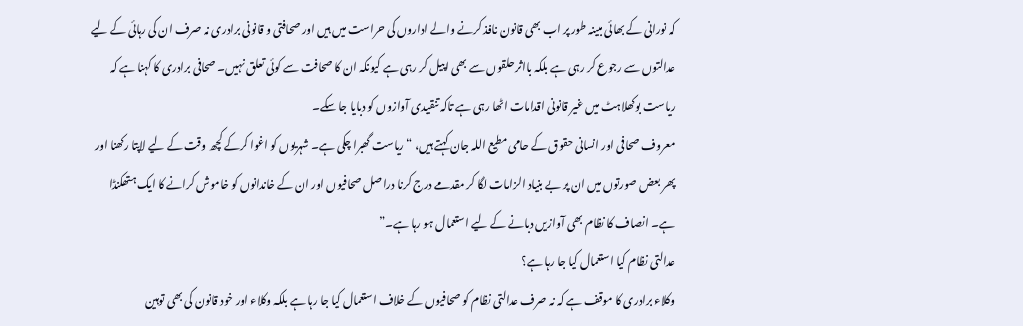کہ نورانی کے بھائی مبینہ طور پر اب بھی قانون نافذ کرنے والے اداروں کی حراست میں ہیں اور صحافتی و قانونی برادری نہ صرف ان کی رہائی کے لیے عدالتوں سے رجوع کر رہی ہے بلکہ بااثر حلقوں سے بھی اپیل کر رہی ہے کیونکہ ان کا صحافت سے کوئی تعلق نہیں۔ صحافی برادری کا کہنا ہے کہ ریاست بوکھلاہٹ میں غیر قانونی اقدامات اٹھا رہی ہے تاکہ تنقیدی آوازوں کو دبایا جا سکے۔
معروف صحافی اور انسانی حقوق کے حامی مطیع اللہ جان کہتے ہیں، “ریاست گھبرا چکی ہے۔ شہریوں کو اغوا کرکے کچھ وقت کے لیے لاپتا رکھنا اور پھر بعض صورتوں میں ان پر بے بنیاد الزامات لگا کر مقدمے درج کرنا دراصل صحافیوں اور ان کے خاندانوں کو خاموش کرانے کا ایک ہتھکنڈا ہے۔ انصاف کا نظام بھی آوازیں دبانے کے لیے استعمال ہو رہا ہے۔”
عدالتی نظام کیا استعمال کیا جا رہا ہے؟
وکلاء برادری کا موقف ہے کہ نہ صرف عدالتی نظام کو صحافیوں کے خلاف استعمال کیا جا رہا ہے بلکہ وکلاء اور خود قانون کی بھی توہین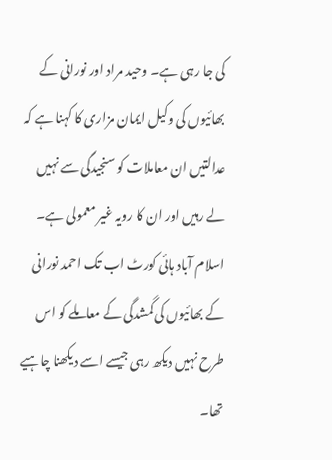کی جا رہی ہے۔ وحید مراد اور نورانی کے بھائیوں کی وکیل ایمان مزاری کا کہنا ہے کہ عدالتیں ان معاملات کو سنجیدگی سے نہیں لے رہیں اور ان کا رویہ غیر معمولی ہے۔ اسلام آباد ہائی کورٹ اب تک احمد نورانی کے بھائیوں کی گمشدگی کے معاملے کو اس طرح نہیں دیکھ رہی جیسے اسے دیکھنا چاہیے تھا۔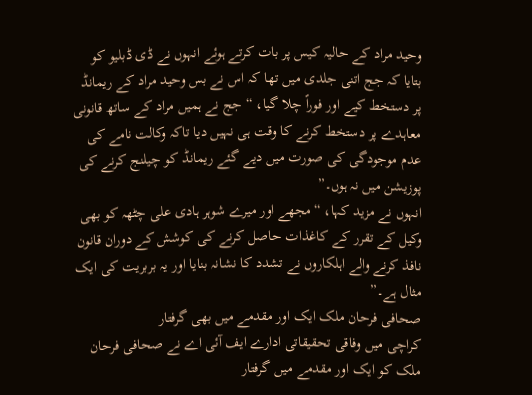وحید مراد کے حالیہ کیس پر بات کرتے ہوئے انہوں نے ڈی ڈبلیو کو بتایا کہ جج اتنی جلدی میں تھا کہ اس نے بس وحید مراد کے ریمانڈ پر دستخط کیے اور فوراً چلا گیا، “جج نے ہمیں مراد کے ساتھ قانونی معاہدے پر دستخط کرنے کا وقت ہی نہیں دیا تاکہ وکالت نامے کی عدم موجودگی کی صورت میں دیے گئے ریمانڈ کو چیلنج کرنے کی پوزیشن میں نہ ہوں۔”
انہوں نے مزید کہا، “مجھے اور میرے شوہر ہادی علی چٹھہ کو بھی وکیل کے تقرر کے کاغذات حاصل کرنے کی کوشش کے دوران قانون نافذ کرنے والے اہلکاروں نے تشدد کا نشانہ بنایا اور یہ بربریت کی ایک مثال ہے۔”
صحافی فرحان ملک ایک اور مقدمے میں بھی گرفتار
کراچی میں وفاقی تحقیقاتی ادارے ایف آئی اے نے صحافی فرحان ملک کو ایک اور مقدمے میں گرفتار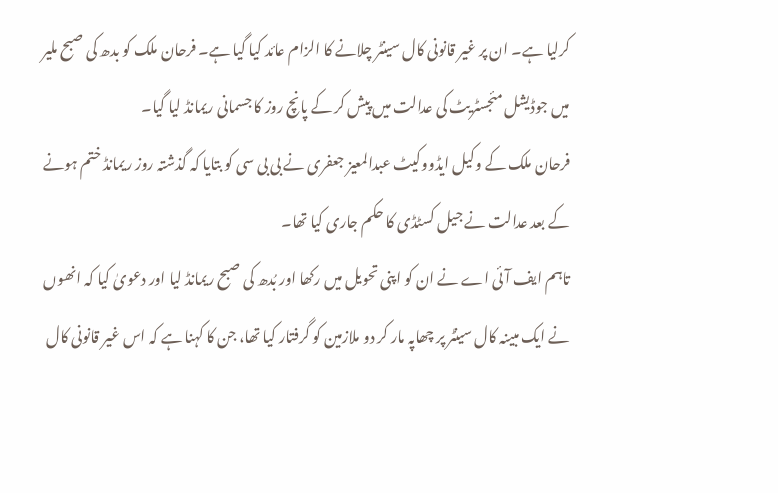کرلیا ہے۔ ان پر غیر قانونی کال سینٹر چلانے کا الزام عائد کیا گیا ہے۔ فرحان ملک کو بدھ کی صبح ملیر میں جوڈیشل مئجسٹریٹ کی عدالت میں پیش کر کے پانچ روز کا جسمانی ریمانڈ لیا گیا۔
فرحان ملک کے وکیل ایڈووکیٹ عبدالمعیز جعفری نے بی بی سی کو بتایا کہ گذشتہ روز ریمانڈ ختم ہونے کے بعد عدالت نے جیل کسٹڈی کا حکم جاری کیا تھا۔
تاہم ایف آئی اے نے ان کو اپنی تحویل میں رکھا اور بُدھ کی صبح ریمانڈ لیا اور دعویٰ کیا کہ انھوں نے ایک مبینہ کال سینٹر پر چھاپہ مار کر دو ملازمین کو گرفتار کیا تھا، جن کا کہنا ہے کہ اس غیر قانونی کال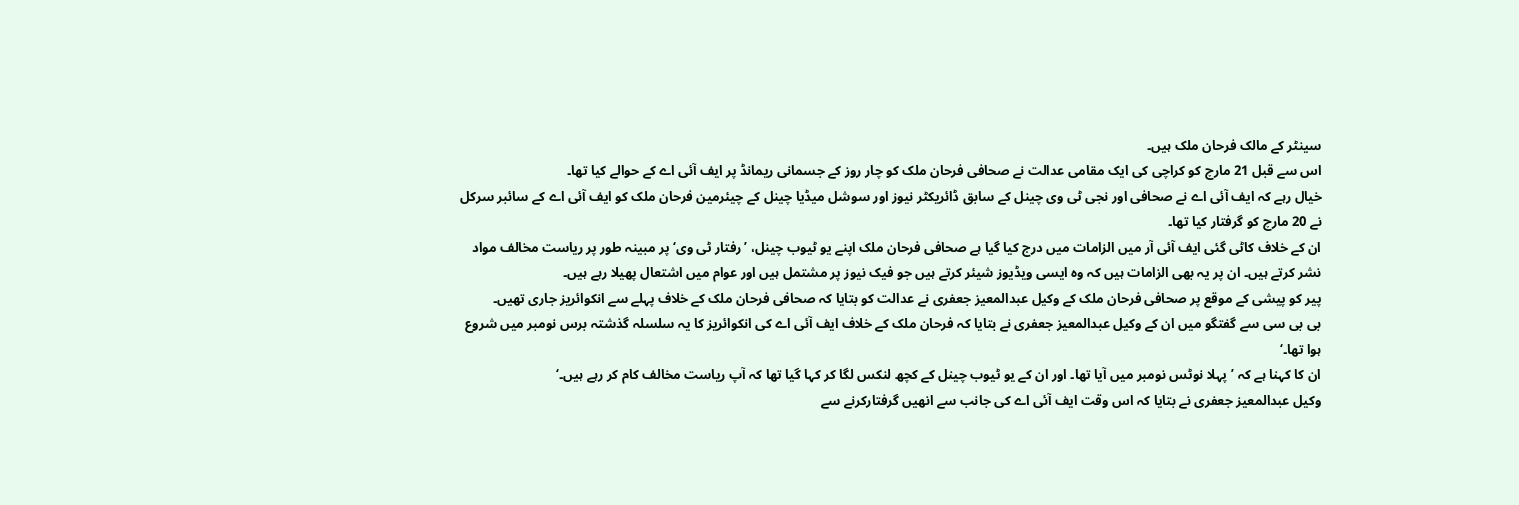سینٹر کے مالک فرحان ملک ہیں۔
اس سے قبل 21 مارچ کو کراچی کی ایک مقامی عدالت نے صحافی فرحان ملک کو چار روز کے جسمانی ریمانڈ پر ایف آئی اے کے حوالے کیا تھا۔
خیال رہے کہ ایف آئی اے نے صحافی اور نجی ٹی وی چینل کے سابق ڈائریکٹر نیوز اور سوشل میڈیا چینل کے چیئرمین فرحان ملک کو ایف آئی اے کے سائبر سرکل نے 20 مارچ کو گرفتار کیا تھا۔
ان کے خلاف کاٹی گئی ایف آئی آر میں الزامات میں درج کیا گیا ہے صحافی فرحان ملک اپنے یو ٹیوب چینل، ’رفتار ٹی وی‘ پر مبینہ طور پر ریاست مخالف مواد نشر کرتے ہیں۔ ان پر یہ بھی الزامات ہیں کہ وہ ایسی ویڈیوز شیئر کرتے ہیں جو فیک نیوز پر مشتمل ہیں اور عوام میں اشتعال پھیلا رہے ہیں۔
پیر کو پیشی کے موقع پر صحافی فرحان ملک کے وکیل عبدالمعیز جعفری نے عدالت کو بتایا کہ صحافی فرحان ملک کے خلاف پہلے سے انکوائریز جاری تھیں۔
بی بی سی سے گفتگو میں ان کے وکیل عبدالمعیز جعفری نے بتایا کہ فرحان ملک کے خلاف ایف آئی اے کی انکوائریز کا یہ سلسلہ گذشتہ برس نومبر میں شروع ہوا تھا۔‘
ان کا کہنا ہے کہ ’پہلا نوٹس نومبر میں آیا تھا۔ اور ان کے یو ٹیوب چینل کے کچھ لنکس لگا کر کہا گیا تھا کہ آپ ریاست مخالف کام کر رہے ہیں۔‘
وکیل عبدالمعیز جعفری نے بتایا کہ اس وقت ایف آئی اے کی جانب سے انھیں گرفتارکرنے سے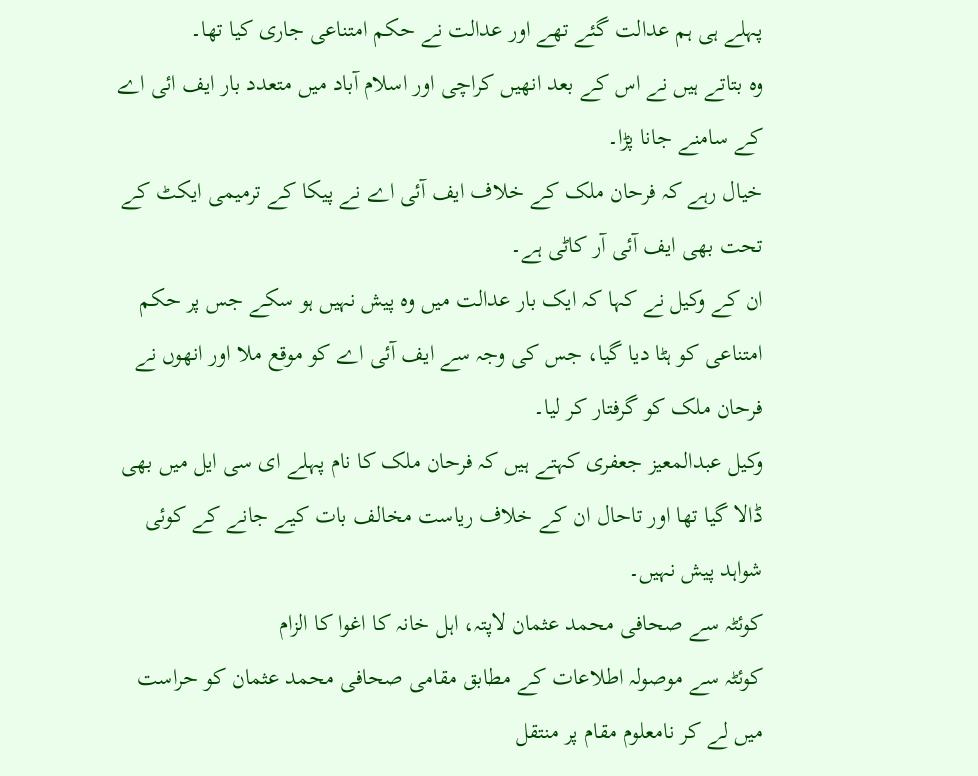پہلے ہی ہم عدالت گئے تھے اور عدالت نے حکم امتناعی جاری کیا تھا۔
وہ بتاتے ہیں نے اس کے بعد انھیں کراچی اور اسلام آباد میں متعدد بار ایف ائی اے کے سامنے جانا پڑا۔
خیال رہے کہ فرحان ملک کے خلاف ایف آئی اے نے پیکا کے ترمیمی ایکٹ کے تحت بھی ایف آئی آر کاٹی ہے۔
ان کے وکیل نے کہا کہ ایک بار عدالت میں وہ پیش نہیں ہو سکے جس پر حکم امتناعی کو ہٹا دیا گیا، جس کی وجہ سے ایف آئی اے کو موقع ملا اور انھوں نے فرحان ملک کو گرفتار کر لیا۔
وکیل عبدالمعیز جعفری کہتے ہیں کہ فرحان ملک کا نام پہلے ای سی ایل میں بھی ڈالا گیا تھا اور تاحال ان کے خلاف ریاست مخالف بات کیے جانے کے کوئی شواہد پیش نہیں۔
کوئٹہ سے صحافی محمد عثمان لاپتہ، اہل خانہ کا اغوا کا الزام
کوئٹہ سے موصولہ اطلاعات کے مطابق مقامی صحافی محمد عثمان کو حراست میں لے کر نامعلوم مقام پر منتقل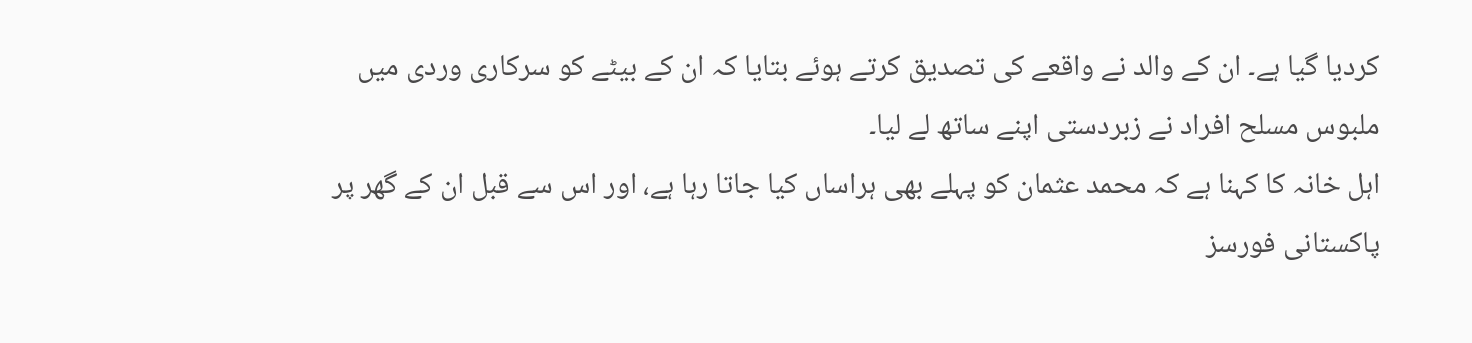کردیا گیا ہے۔ ان کے والد نے واقعے کی تصدیق کرتے ہوئے بتایا کہ ان کے بیٹے کو سرکاری وردی میں ملبوس مسلح افراد نے زبردستی اپنے ساتھ لے لیا۔
اہل خانہ کا کہنا ہے کہ محمد عثمان کو پہلے بھی ہراساں کیا جاتا رہا ہے، اور اس سے قبل ان کے گھر پر پاکستانی فورسز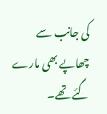کی جانب سے چھاپے بھی مارے گئے تھے۔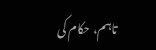تاہم، حکام کی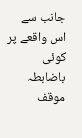جانب سے اس واقعے پر کوئی باضابطہ موقف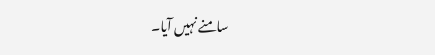سامنے نہیں آیا۔